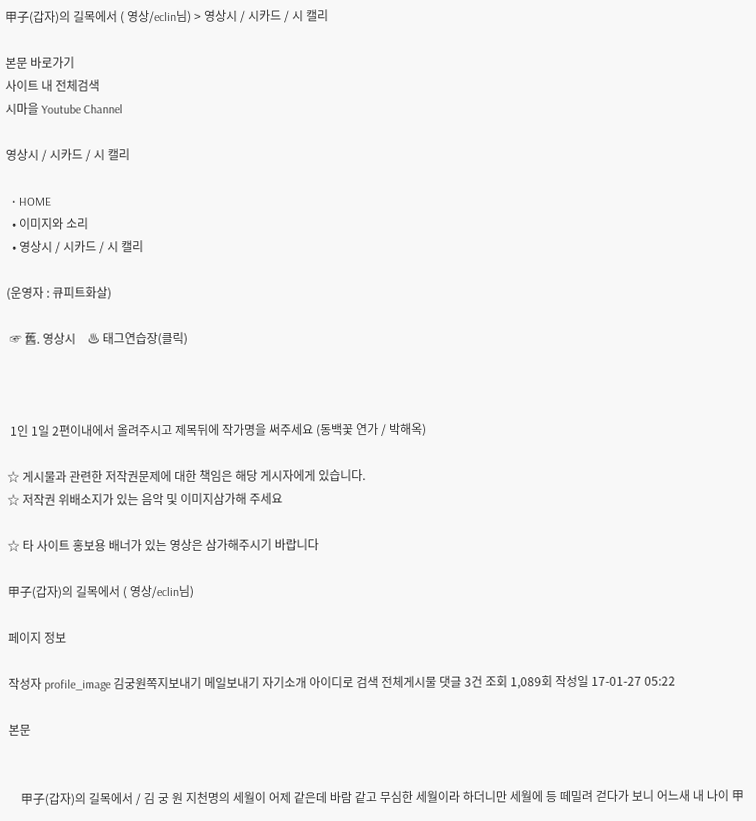甲子(갑자)의 길목에서 ( 영상/eclin님) > 영상시 / 시카드 / 시 캘리

본문 바로가기
사이트 내 전체검색
시마을 Youtube Channel

영상시 / 시카드 / 시 캘리

  • HOME
  • 이미지와 소리
  • 영상시 / 시카드 / 시 캘리

(운영자 : 큐피트화살)

 ☞ 舊. 영상시    ♨ 태그연습장(클릭)



 1인 1일 2편이내에서 올려주시고 제목뒤에 작가명을 써주세요 (동백꽃 연가 / 박해옥)

☆ 게시물과 관련한 저작권문제에 대한 책임은 해당 게시자에게 있습니다.
☆ 저작권 위배소지가 있는 음악 및 이미지삼가해 주세요

☆ 타 사이트 홍보용 배너가 있는 영상은 삼가해주시기 바랍니다

甲子(갑자)의 길목에서 ( 영상/eclin님)

페이지 정보

작성자 profile_image 김궁원쪽지보내기 메일보내기 자기소개 아이디로 검색 전체게시물 댓글 3건 조회 1,089회 작성일 17-01-27 05:22

본문


    甲子(갑자)의 길목에서 / 김 궁 원 지천명의 세월이 어제 같은데 바람 같고 무심한 세월이라 하더니만 세월에 등 떼밀려 걷다가 보니 어느새 내 나이 甲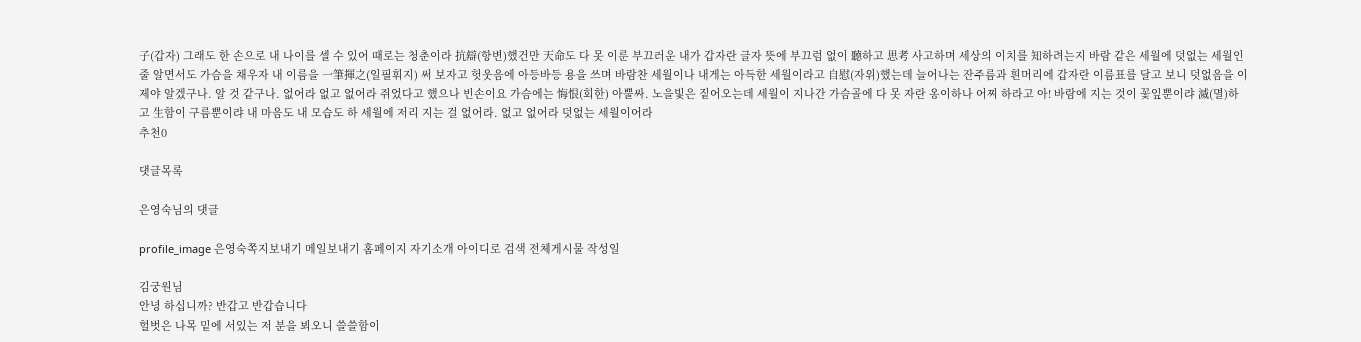子(갑자) 그래도 한 손으로 내 나이를 셀 수 있어 때로는 청춘이라 抗辯(항변)했건만 天命도 다 못 이룬 부끄러운 내가 갑자란 글자 뜻에 부끄럼 없이 聽하고 思考 사고하며 세상의 이치를 知하려는지 바람 같은 세월에 덧없는 세월인줄 알면서도 가슴을 채우자 내 이름을 一筆揮之(일필휘지) 써 보자고 헛웃음에 아등바등 용을 쓰며 바람찬 세월이나 내게는 아득한 세월이라고 自慰(자위)했는데 늘어나는 잔주름과 흰머리에 갑자란 이름표를 달고 보니 덧없음을 이제야 알겠구나. 알 것 같구나. 없어라 없고 없어라 쥐었다고 했으나 빈손이요 가슴에는 悔恨(회한) 아뿔싸. 노을빛은 짙어오는데 세월이 지나간 가슴골에 다 못 자란 옹이하나 어찌 하라고 아! 바람에 지는 것이 꽃잎뿐이랴 滅(멸)하고 生함이 구름뿐이랴 내 마음도 내 모습도 하 세월에 저리 지는 걸 없어라. 없고 없어라 덧없는 세월이어라
추천0

댓글목록

은영숙님의 댓글

profile_image 은영숙쪽지보내기 메일보내기 홈페이지 자기소개 아이디로 검색 전체게시물 작성일

김궁원님
안녕 하십니까? 반갑고 반갑습니다
헐벗은 나목 밑에 서있는 저 분을 뵈오니 쓸쓸함이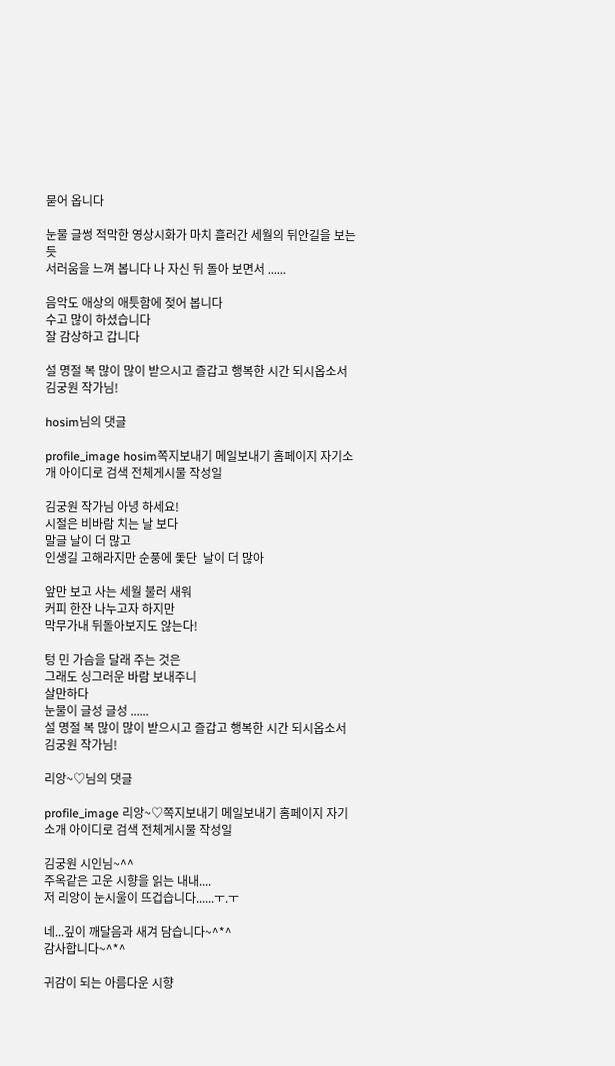묻어 옵니다

눈물 글썽 적막한 영상시화가 마치 흘러간 세월의 뒤안길을 보는듯
서러움을 느껴 봅니다 나 자신 뒤 돌아 보면서 ......

음악도 애상의 애틋함에 젖어 봅니다
수고 많이 하셨습니다
잘 감상하고 갑니다

설 명절 복 많이 많이 받으시고 즐갑고 행복한 시간 되시옵소서
김궁원 작가님!

hosim님의 댓글

profile_image hosim쪽지보내기 메일보내기 홈페이지 자기소개 아이디로 검색 전체게시물 작성일

김궁원 작가님 아녕 하세요!
시절은 비바람 치는 날 보다
말글 날이 더 많고
인생길 고해라지만 순풍에 돛단  날이 더 많아

앞만 보고 사는 세월 불러 새워
커피 한잔 나누고자 하지만
막무가내 뒤돌아보지도 않는다!

텅 민 가슴을 달래 주는 것은
그래도 싱그러운 바람 보내주니
살만하다
눈물이 글성 글성 ......
설 명절 복 많이 많이 받으시고 즐갑고 행복한 시간 되시옵소서
김궁원 작가님!

리앙~♡님의 댓글

profile_image 리앙~♡쪽지보내기 메일보내기 홈페이지 자기소개 아이디로 검색 전체게시물 작성일

김궁원 시인님~^^
주옥같은 고운 시향을 읽는 내내....
저 리앙이 눈시울이 뜨겁습니다......ㅜ.ㅜ

네...깊이 깨달음과 새겨 담습니다~^*^
감사합니다~^*^

귀감이 되는 아름다운 시향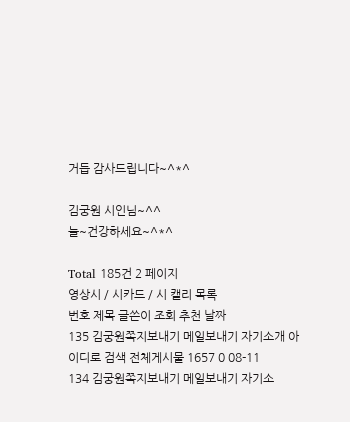거듭 감사드립니다~^*^

김궁원 시인님~^^
늘~건강하세요~^*^

Total 185건 2 페이지
영상시 / 시카드 / 시 캘리 목록
번호 제목 글쓴이 조회 추천 날짜
135 김궁원쪽지보내기 메일보내기 자기소개 아이디로 검색 전체게시물 1657 0 08-11
134 김궁원쪽지보내기 메일보내기 자기소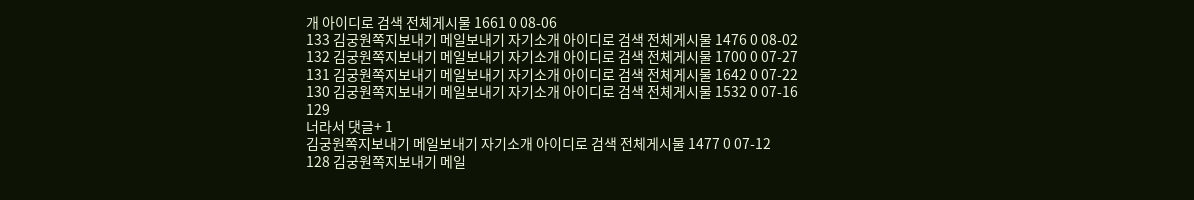개 아이디로 검색 전체게시물 1661 0 08-06
133 김궁원쪽지보내기 메일보내기 자기소개 아이디로 검색 전체게시물 1476 0 08-02
132 김궁원쪽지보내기 메일보내기 자기소개 아이디로 검색 전체게시물 1700 0 07-27
131 김궁원쪽지보내기 메일보내기 자기소개 아이디로 검색 전체게시물 1642 0 07-22
130 김궁원쪽지보내기 메일보내기 자기소개 아이디로 검색 전체게시물 1532 0 07-16
129
너라서 댓글+ 1
김궁원쪽지보내기 메일보내기 자기소개 아이디로 검색 전체게시물 1477 0 07-12
128 김궁원쪽지보내기 메일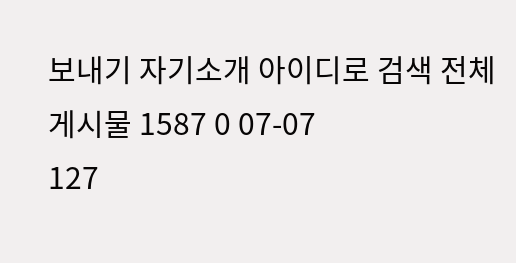보내기 자기소개 아이디로 검색 전체게시물 1587 0 07-07
127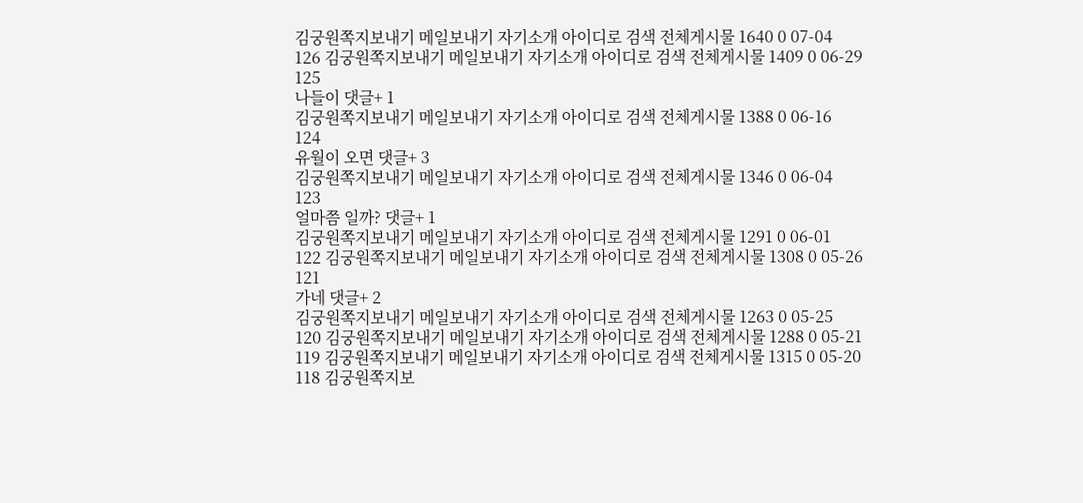김궁원쪽지보내기 메일보내기 자기소개 아이디로 검색 전체게시물 1640 0 07-04
126 김궁원쪽지보내기 메일보내기 자기소개 아이디로 검색 전체게시물 1409 0 06-29
125
나들이 댓글+ 1
김궁원쪽지보내기 메일보내기 자기소개 아이디로 검색 전체게시물 1388 0 06-16
124
유월이 오면 댓글+ 3
김궁원쪽지보내기 메일보내기 자기소개 아이디로 검색 전체게시물 1346 0 06-04
123
얼마쯤 일까? 댓글+ 1
김궁원쪽지보내기 메일보내기 자기소개 아이디로 검색 전체게시물 1291 0 06-01
122 김궁원쪽지보내기 메일보내기 자기소개 아이디로 검색 전체게시물 1308 0 05-26
121
가네 댓글+ 2
김궁원쪽지보내기 메일보내기 자기소개 아이디로 검색 전체게시물 1263 0 05-25
120 김궁원쪽지보내기 메일보내기 자기소개 아이디로 검색 전체게시물 1288 0 05-21
119 김궁원쪽지보내기 메일보내기 자기소개 아이디로 검색 전체게시물 1315 0 05-20
118 김궁원쪽지보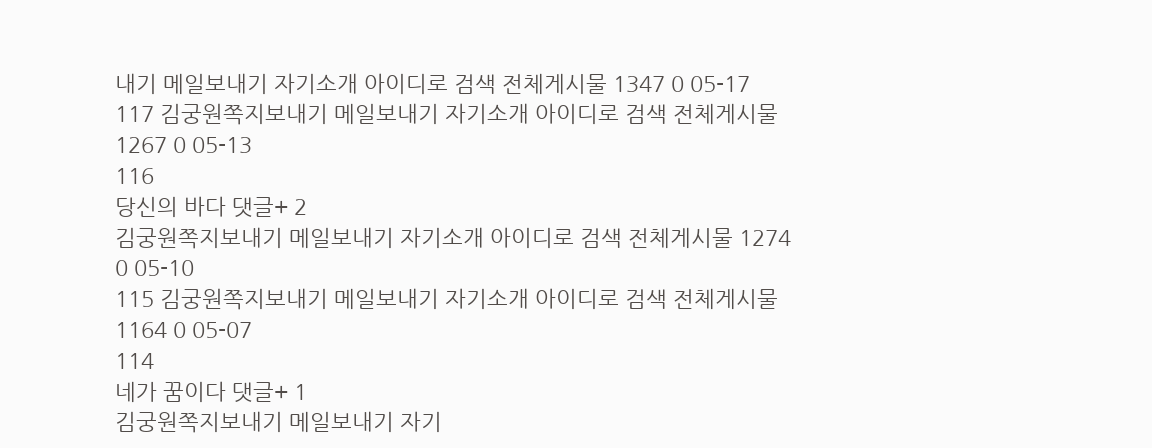내기 메일보내기 자기소개 아이디로 검색 전체게시물 1347 0 05-17
117 김궁원쪽지보내기 메일보내기 자기소개 아이디로 검색 전체게시물 1267 0 05-13
116
당신의 바다 댓글+ 2
김궁원쪽지보내기 메일보내기 자기소개 아이디로 검색 전체게시물 1274 0 05-10
115 김궁원쪽지보내기 메일보내기 자기소개 아이디로 검색 전체게시물 1164 0 05-07
114
네가 꿈이다 댓글+ 1
김궁원쪽지보내기 메일보내기 자기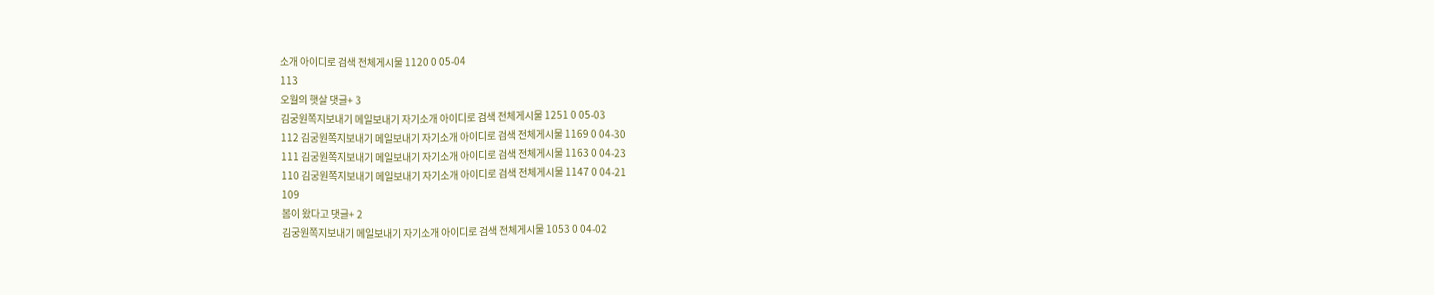소개 아이디로 검색 전체게시물 1120 0 05-04
113
오월의 햇살 댓글+ 3
김궁원쪽지보내기 메일보내기 자기소개 아이디로 검색 전체게시물 1251 0 05-03
112 김궁원쪽지보내기 메일보내기 자기소개 아이디로 검색 전체게시물 1169 0 04-30
111 김궁원쪽지보내기 메일보내기 자기소개 아이디로 검색 전체게시물 1163 0 04-23
110 김궁원쪽지보내기 메일보내기 자기소개 아이디로 검색 전체게시물 1147 0 04-21
109
봄이 왔다고 댓글+ 2
김궁원쪽지보내기 메일보내기 자기소개 아이디로 검색 전체게시물 1053 0 04-02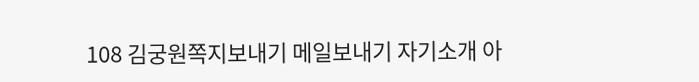108 김궁원쪽지보내기 메일보내기 자기소개 아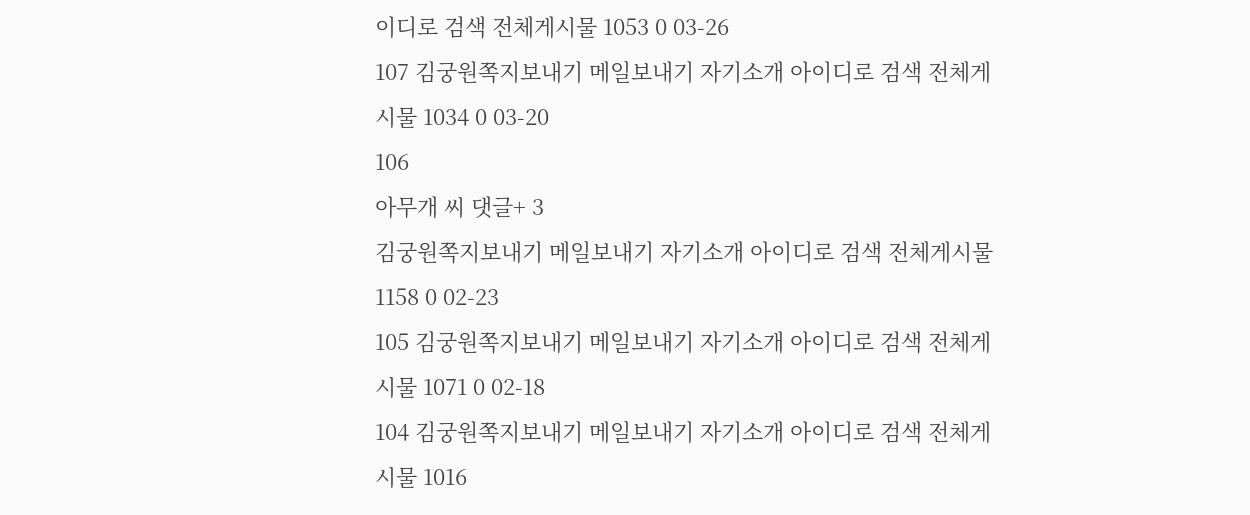이디로 검색 전체게시물 1053 0 03-26
107 김궁원쪽지보내기 메일보내기 자기소개 아이디로 검색 전체게시물 1034 0 03-20
106
아무개 씨 댓글+ 3
김궁원쪽지보내기 메일보내기 자기소개 아이디로 검색 전체게시물 1158 0 02-23
105 김궁원쪽지보내기 메일보내기 자기소개 아이디로 검색 전체게시물 1071 0 02-18
104 김궁원쪽지보내기 메일보내기 자기소개 아이디로 검색 전체게시물 1016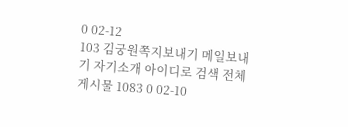0 02-12
103 김궁원쪽지보내기 메일보내기 자기소개 아이디로 검색 전체게시물 1083 0 02-10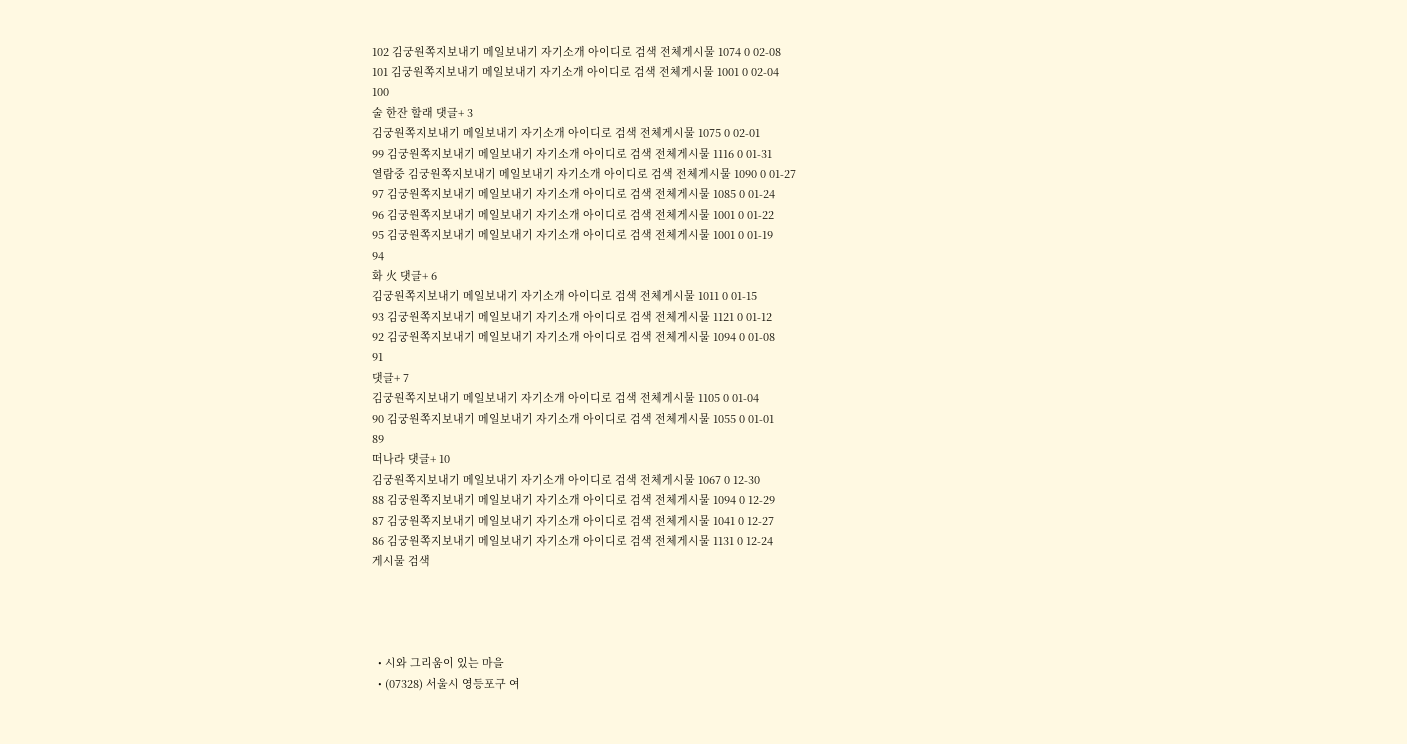102 김궁원쪽지보내기 메일보내기 자기소개 아이디로 검색 전체게시물 1074 0 02-08
101 김궁원쪽지보내기 메일보내기 자기소개 아이디로 검색 전체게시물 1001 0 02-04
100
술 한잔 할래 댓글+ 3
김궁원쪽지보내기 메일보내기 자기소개 아이디로 검색 전체게시물 1075 0 02-01
99 김궁원쪽지보내기 메일보내기 자기소개 아이디로 검색 전체게시물 1116 0 01-31
열람중 김궁원쪽지보내기 메일보내기 자기소개 아이디로 검색 전체게시물 1090 0 01-27
97 김궁원쪽지보내기 메일보내기 자기소개 아이디로 검색 전체게시물 1085 0 01-24
96 김궁원쪽지보내기 메일보내기 자기소개 아이디로 검색 전체게시물 1001 0 01-22
95 김궁원쪽지보내기 메일보내기 자기소개 아이디로 검색 전체게시물 1001 0 01-19
94
화 火 댓글+ 6
김궁원쪽지보내기 메일보내기 자기소개 아이디로 검색 전체게시물 1011 0 01-15
93 김궁원쪽지보내기 메일보내기 자기소개 아이디로 검색 전체게시물 1121 0 01-12
92 김궁원쪽지보내기 메일보내기 자기소개 아이디로 검색 전체게시물 1094 0 01-08
91
댓글+ 7
김궁원쪽지보내기 메일보내기 자기소개 아이디로 검색 전체게시물 1105 0 01-04
90 김궁원쪽지보내기 메일보내기 자기소개 아이디로 검색 전체게시물 1055 0 01-01
89
떠나라 댓글+ 10
김궁원쪽지보내기 메일보내기 자기소개 아이디로 검색 전체게시물 1067 0 12-30
88 김궁원쪽지보내기 메일보내기 자기소개 아이디로 검색 전체게시물 1094 0 12-29
87 김궁원쪽지보내기 메일보내기 자기소개 아이디로 검색 전체게시물 1041 0 12-27
86 김궁원쪽지보내기 메일보내기 자기소개 아이디로 검색 전체게시물 1131 0 12-24
게시물 검색




  • 시와 그리움이 있는 마을
  • (07328) 서울시 영등포구 여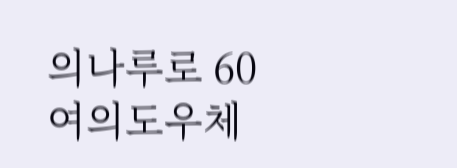의나루로 60 여의도우체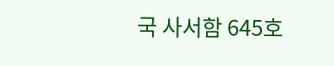국 사서함 645호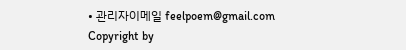• 관리자이메일 feelpoem@gmail.com
Copyright by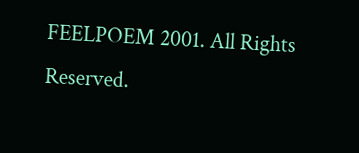FEELPOEM 2001. All Rights Reserved.